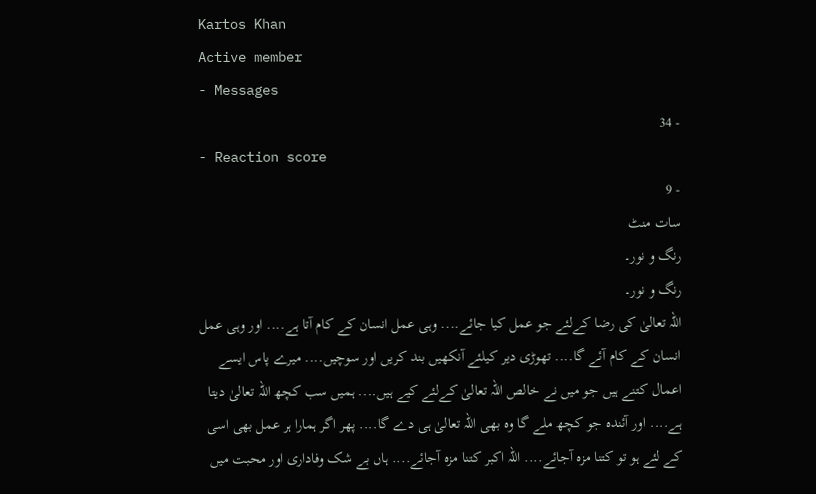Kartos Khan
Active member
- Messages
- 34
- Reaction score
- 9
سات منٹ
رنگ و نور۔
رنگ و نور۔
اللہ تعالیٰ کی رضا کےلئے جو عمل کیا جائے.... وہی عمل انسان کے کام آتا ہے.... اور وہی عمل انسان کے کام آئے گا.... تھوڑی دیر کیلئے آنکھیں بند کریں اور سوچیں.... میرے پاس ایسے اعمال کتنے ہیں جو میں نے خالص اللہ تعالیٰ کےلئے کیے ہیں.... ہمیں سب کچھ اللہ تعالیٰ دیتا ہے.... اور آئندہ جو کچھ ملے گا وہ بھی اللہ تعالیٰ ہی دے گا.... پھر اگر ہمارا ہر عمل بھی اسی کے لئے ہو تو کتنا مزہ آجائے.... اللہ اکبر کتنا مزہ آجائے.... ہاں بے شک وفاداری اور محبت میں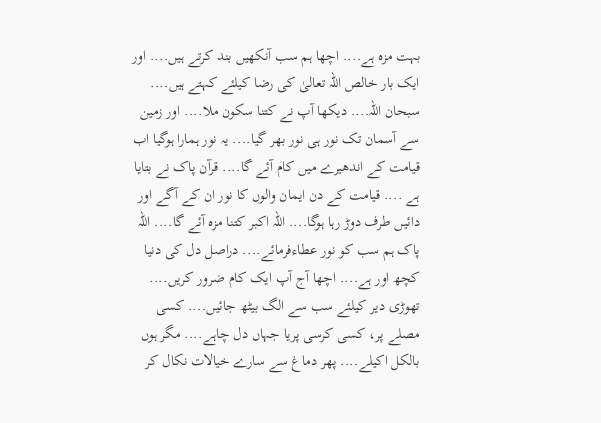بہت مزہ ہے.... اچھا ہم سب آنکھیں بند کرتے ہیں.... اور ایک بار خالص اللہ تعالیٰ کی رضا کیلئے کہتے ہیں.... سبحان اللہ.... دیکھا آپ نے کتنا سکون ملا.... اور زمین سے آسمان تک نور ہی نور بھر گیا.... یہ نور ہمارا ہوگیا اب قیامت کے اندھیرے میں کام آئے گا.... قرآن پاک نے بتایا ہے .... قیامت کے دن ایمان والوں کا نور ان کے آگے اور دائیں طرف دوڑ رہا ہوگا.... اللہ اکبر کتنا مزہ آئے گا.... اللہ پاک ہم سب کو نور عطاءفرمائے.... دراصل دل کی دنیا کچھ اور ہے.... اچھا آج آپ ایک کام ضرور کریں.... تھوڑی دیر کیلئے سب سے الگ بیٹھ جائیں.... کسی مصلے پر، کسی کرسی پریا جہاں دل چاہے.... مگر ہوں بالکل اکیلے.... پھر دماغ سے سارے خیالات نکال کر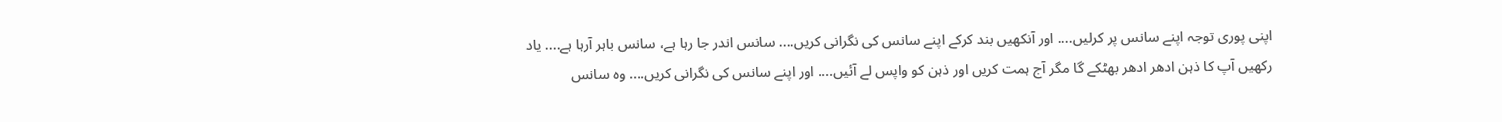اپنی پوری توجہ اپنے سانس پر کرلیں.... اور آنکھیں بند کرکے اپنے سانس کی نگرانی کریں.... سانس اندر جا رہا ہے، سانس باہر آرہا ہے.... یاد رکھیں آپ کا ذہن ادھر ادھر بھٹکے گا مگر آج ہمت کریں اور ذہن کو واپس لے آئیں.... اور اپنے سانس کی نگرانی کریں.... وہ سانس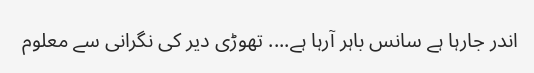اندر جارہا ہے سانس باہر آرہا ہے.... تھوڑی دیر کی نگرانی سے معلوم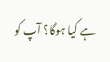ہے کیا ہوگا؟ آپ کو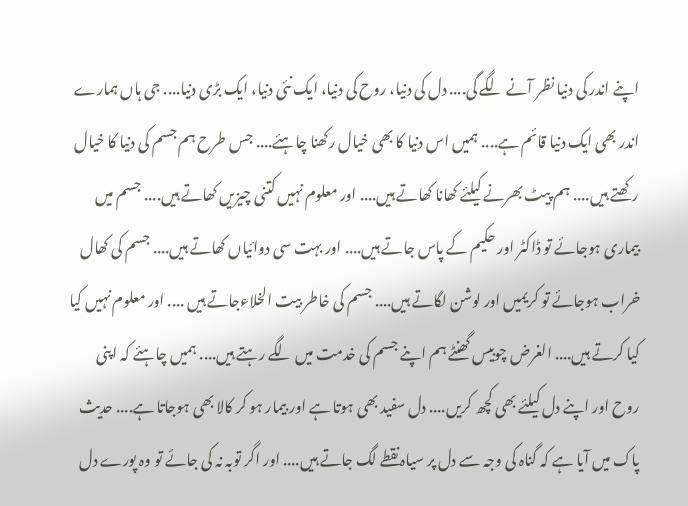اپنے اندر کی دنیا نظر آنے لگے گی.... دل کی دنیا، روح کی دنیا، ایک نئی دنیا، ایک بڑی دنیا.... جی ہاں ہمارے اندر بھی ایک دنیا قائم ہے.... ہمیں اس دنیا کا بھی خیال رکھنا چاہئے.... جس طرح ہم جسم کی دنیا کا خیال رکھتے ہیں.... ہم پیٹ بھرنے کیلئے کھانا کھاتے ہیں.... اور معلوم نہیں کتنی چیزیں کھاتے ہیں.... جسم میں بیماری ہوجائے تو ڈاکٹر اور حکیم کے پاس جاتے ہیں.... اور بہت سی دوائیاں کھاتے ہیں.... جسم کی کھال خراب ہوجائے تو کریمیں اور لوشن لگاتے ہیں.... جسم کی خاطر بیت الخلاءجاتے ہیں .... اور معلوم نہیں کیا کیا کرتے ہیں.... الغرض چوبیس گھنٹے ہم اپنے جسم کی خدمت میں لگے رہتے ہیں.... ہمیں چاہئے کہ اپنی روح اور اپنے دل کیلئے بھی کچھ کریں.... دل سفید بھی ہوتا ہے اور بیمار ہو کر کالا بھی ہوجاتا ہے.... حدیث پاک میں آیا ہے کہ گناہ کی وجہ سے دل پر سیاہ نقطے لگ جاتے ہیں.... اور اگر توبہ نہ کی جائے تو وہ پورے دل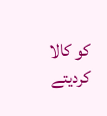کو کالا کردیتے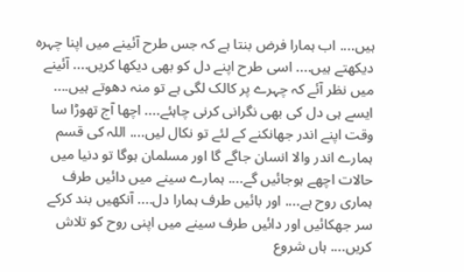ہیں.... اب ہمارا فرض بنتا ہے کہ جس طرح آئینے میں اپنا چہرہ دیکھتے ہیں.... اسی طرح اپنے دل کو بھی دیکھا کریں.... آئینے میں نظر آئے کہ چہرے پر کالک لگی ہے تو منہ دھوتے ہیں.... ایسے ہی دل کی بھی نگرانی کرنی چاہئے.... اچھا آج تھوڑا سا وقت اپنے اندر جھانکنے کے لئے تو نکال لیں.... اللہ کی قسم ہمارے اندر والا انسان جاگے گا اور مسلمان ہوگا تو دنیا میں حالات اچھے ہوجائیں گے.... ہمارے سینے میں دائیں طرف ہماری روح ہے.... اور بائیں طرف ہمارا دل.... آنکھیں بند کرکے سر جھکائیں اور دائیں طرف سینے میں اپنی روح کو تلاش کریں.... ہاں شروع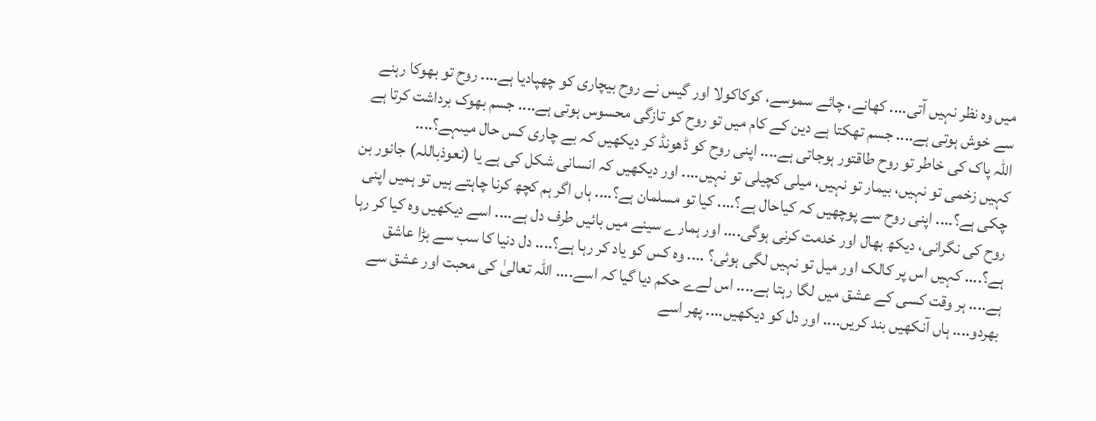میں وہ نظر نہیں آتی.... کھانے، چائے سموسے، کوکاکولا اور گیس نے روح بیچاری کو چھپادیا ہے.... روح تو بھوکا رہنے سے خوش ہوتی ہے.... جسم تھکتا ہے دین کے کام میں تو روح کو تازگی محسوس ہوتی ہے.... جسم بھوک برداشت کرتا ہے اللہ پاک کی خاطر تو روح طاقتور ہوجاتی ہے.... اپنی روح کو ڈھونڈ کر دیکھیں کہ بے چاری کس حال میںہے؟....
کہیں زخمی تو نہیں، بیمار تو نہیں، میلی کچیلی تو نہیں.... اور دیکھیں کہ انسانی شکل کی ہے یا (نعوذباللہ) جانور بن چکی ہے؟.... اپنی روح سے پوچھیں کہ کیاحال ہے؟.... کیا تو مسلمان ہے؟.... ہاں اگر ہم کچھ کرنا چاہتے ہیں تو ہمیں اپنی روح کی نگرانی، دیکھ بھال اور خدمت کرنی ہوگی.... اور ہمارے سینے میں بائیں طرف دل ہے.... اسے دیکھیں وہ کیا کر رہا ہے؟.... کہیں اس پر کالک اور میل تو نہیں لگی ہوئی؟ .... وہ کس کو یاد کر رہا ہے؟.... دل دنیا کا سب سے بڑا عاشق ہے.... ہر وقت کسی کے عشق میں لگا رہتا ہے.... اس لےے حکم دیا گیا کہ اسے.... اللہ تعالیٰ کی محبت اور عشق سے بھردو.... ہاں آنکھیں بند کریں.... اور دل کو دیکھیں.... پھر اسے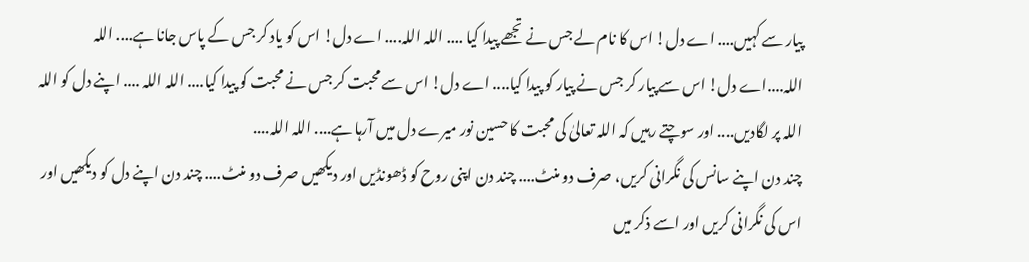پیار سے کہیں.... اے دل! اس کا نام لے جس نے تجھے پیدا کیا .... اللہ اللہ.... اے دل! اس کو یاد کر جس کے پاس جانا ہے.... اللہ اللہ....اے دل! اس سے پیار کر جس نے پیار کو پیدا کیا.... اے دل! اس سے محبت کر جس نے محبت کو پیدا کیا.... اللہ اللہ .... اپنے دل کو اللہ اللہ پر لگادیں.... اور سوچتے رہیں کہ اللہ تعالیٰ کی محبت کا حسین نور میرے دل میں آرہا ہے.... اللہ اللہ....
چند دن اپنے سانس کی نگرانی کریں، صرف دو منٹ.... چند دن اپنی روح کو ڈھونڈیں اور دیکھیں صرف دو منٹ.... چند دن اپنے دل کو دیکھیں اور اس کی نگرانی کریں اور اسے ذکر میں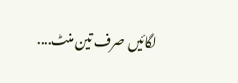لگائیں صرف تین منٹ....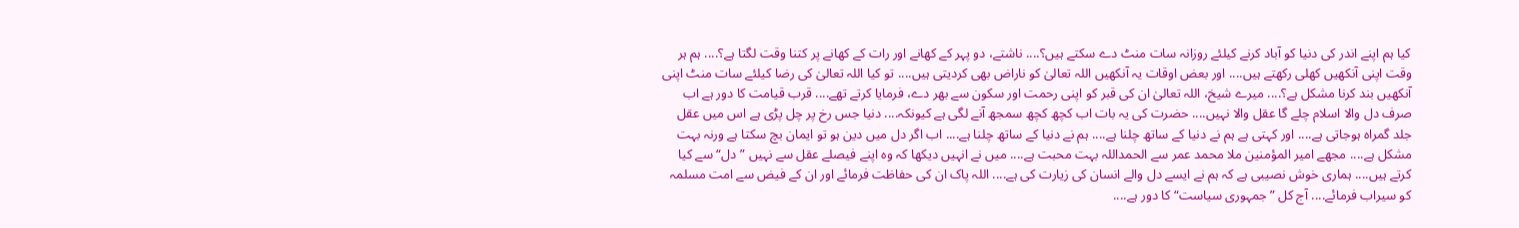کیا ہم اپنے اندر کی دنیا کو آباد کرنے کیلئے روزانہ سات منٹ دے سکتے ہیں؟.... ناشتے، دو پہر کے کھانے اور رات کے کھانے پر کتنا وقت لگتا ہے؟.... ہم ہر وقت اپنی آنکھیں کھلی رکھتے ہیں.... اور بعض اوقات یہ آنکھیں اللہ تعالیٰ کو ناراض بھی کردیتی ہیں.... تو کیا اللہ تعالیٰ کی رضا کیلئے سات منٹ اپنی آنکھیں بند کرنا مشکل ہے؟.... میرے شیخ، اللہ تعالیٰ ان کی قبر کو اپنی رحمت اور سکون سے بھر دے، فرمایا کرتے تھے.... قرب قیامت کا دور ہے اب صرف دل والا اسلام چلے گا عقل والا نہیں.... حضرت کی یہ بات اب کچھ کچھ سمجھ آنے لگی ہے کیونکہ.... دنیا جس رخ پر چل پڑی ہے اس میں عقل جلد گمراہ ہوجاتی ہے.... اور کہتی ہے ہم نے دنیا کے ساتھ چلنا ہے.... ہم نے دنیا کے ساتھ چلنا ہے.... اب اگر دل میں دین ہو تو ایمان بچ سکتا ہے ورنہ بہت مشکل ہے.... مجھے امیر المؤمنین ملا محمد عمر سے الحمداللہ بہت محبت ہے.... میں نے انہیں دیکھا کہ وہ اپنے فیصلے عقل سے نہیں ”دل“ سے کیا کرتے ہیں.... ہماری خوش نصیبی ہے کہ ہم نے ایسے دل والے انسان کی زیارت کی ہے.... اللہ پاک ان کی حفاظت فرمائے اور ان کے فیض سے امت مسلمہ کو سیراب فرمائے.... آج کل ”جمہوری سیاست“ کا دور ہے....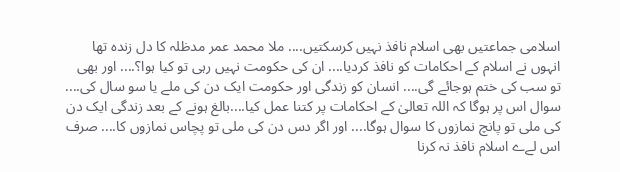اسلامی جماعتیں بھی اسلام نافذ نہیں کرسکتیں.... ملا محمد عمر مدظلہ کا دل زندہ تھا انہوں نے اسلام کے احکامات کو نافذ کردیا.... ان کی حکومت نہیں رہی تو کیا ہوا؟.... اور بھی تو سب کی ختم ہوجائے گی.... انسان کو زندگی اور حکومت ایک دن کی ملے یا سو سال کی.... سوال اس پر ہوگا کہ اللہ تعالیٰ کے احکامات پر کتنا عمل کیا....بالغ ہونے کے بعد زندگی ایک دن کی ملی تو پانچ نمازوں کا سوال ہوگا.... اور اگر دس دن کی ملی تو پچاس نمازوں کا.... صرف اس لےے اسلام نافذ نہ کرنا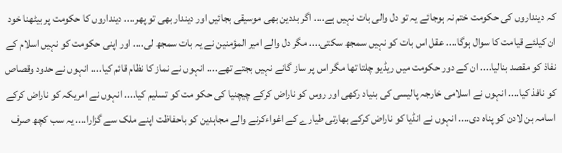کہ دینداروں کی حکومت ختم نہ ہوجائے یہ تو دل والی بات نہیں ہے.... اگر بددین بھی موسیقی بجائیں اور دیندار بھی تو پھر.... دینداروں کا حکومت پر بیٹھنا خود ان کیلئے قیامت کا سوال ہوگا.... عقل اس بات کو نہیں سمجھ سکتی.... مگر دل والے امیر المؤمنین نے یہ بات سمجھ لی.... اور اپنی حکومت کو نہیں اسلام کے نفاذ کو مقصد بنالیا.... ان کے دور حکومت میں ریڈیو چلتا تھا مگر اس پر ساز گانے نہیں بجتے تھے.... انہوں نے نماز کا نظام قائم کیا.... انہوں نے حدود وقصاص کو نافذ کیا.... انہوں نے اسلامی خارجہ پالیسی کی بنیاد رکھی اور روس کو ناراض کرکے چیچنیا کی حکو مت کو تسلیم کیا.... انہوں نے امریکہ کو ناراض کرکے اسامہ بن لادن کو پناہ دی.... انہوں نے انڈیا کو ناراض کرکے بھارتی طیارے کے اغواءکرنے والے مجاہدین کو باحفاظت اپنے ملک سے گزارا.... یہ سب کچھ صرف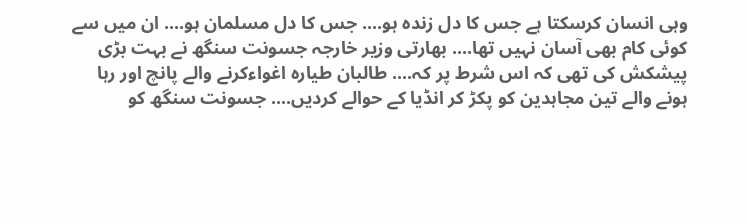وہی انسان کرسکتا ہے جس کا دل زندہ ہو.... جس کا دل مسلمان ہو.... ان میں سے کوئی کام بھی آسان نہیں تھا.... بھارتی وزیر خارجہ جسونت سنگھ نے بہت بڑی پیشکش کی تھی کہ اس شرط پر کہ.... طالبان طیارہ اغواءکرنے والے پانچ اور رہا ہونے والے تین مجاہدین کو پکڑ کر انڈیا کے حوالے کردیں.... جسونت سنگھ کو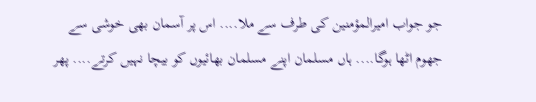جو جواب امیرالمؤمنین کی طرف سے ملا.... اس پر آسمان بھی خوشی سے جھوم اٹھا ہوگا.... ہاں مسلمان اپنے مسلمان بھائیوں کو بیچا نہیں کرتے.... پھر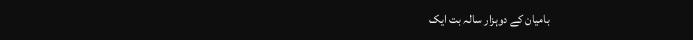بامیان کے دوہزار سالہ بت ایک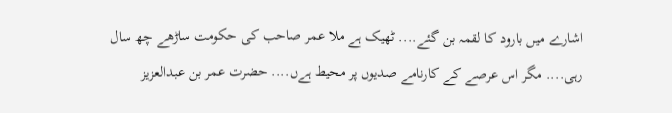اشارے میں بارود کا لقمہ بن گئے.... ٹھیک ہے ملا عمر صاحب کی حکومت ساڑھے چھ سال رہی.... مگر اس عرصے کے کارنامے صدیوں پر محیط ہےں.... حضرت عمر بن عبدالعزیز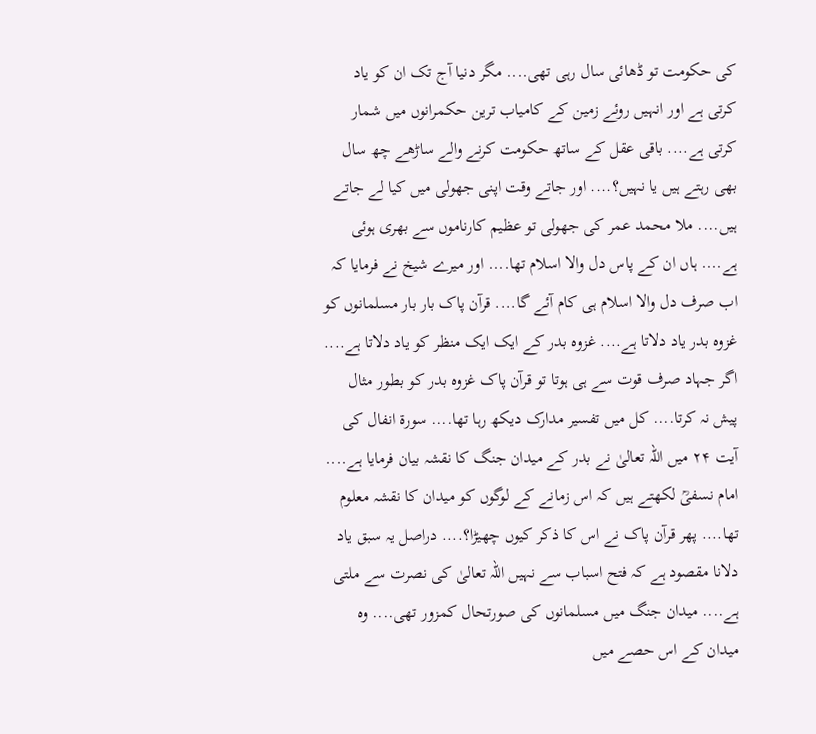کی حکومت تو ڈھائی سال رہی تھی.... مگر دنیا آج تک ان کو یاد کرتی ہے اور انہیں روئے زمین کے کامیاب ترین حکمرانوں میں شمار کرتی ہے.... باقی عقل کے ساتھ حکومت کرنے والے ساڑھے چھ سال بھی رہتے ہیں یا نہیں؟.... اور جاتے وقت اپنی جھولی میں کیا لے جاتے ہیں.... ملا محمد عمر کی جھولی تو عظیم کارناموں سے بھری ہوئی ہے.... ہاں ان کے پاس دل والا اسلام تھا.... اور میرے شیخ نے فرمایا کہ اب صرف دل والا اسلام ہی کام آئے گا.... قرآن پاک بار بار مسلمانوں کو غزوہ بدر یاد دلاتا ہے.... غزوہ بدر کے ایک ایک منظر کو یاد دلاتا ہے.... اگر جہاد صرف قوت سے ہی ہوتا تو قرآن پاک غزوہ بدر کو بطور مثال پیش نہ کرتا.... کل میں تفسیر مدارک دیکھ رہا تھا.... سورة انفال کی آیت ۲۴ میں اللہ تعالیٰ نے بدر کے میدان جنگ کا نقشہ بیان فرمایا ہے.... امام نسفیؒ لکھتے ہیں کہ اس زمانے کے لوگوں کو میدان کا نقشہ معلوم تھا.... پھر قرآن پاک نے اس کا ذکر کیوں چھیڑا؟.... دراصل یہ سبق یاد دلانا مقصود ہے کہ فتح اسباب سے نہیں اللہ تعالیٰ کی نصرت سے ملتی ہے.... میدان جنگ میں مسلمانوں کی صورتحال کمزور تھی.... وہ میدان کے اس حصے میں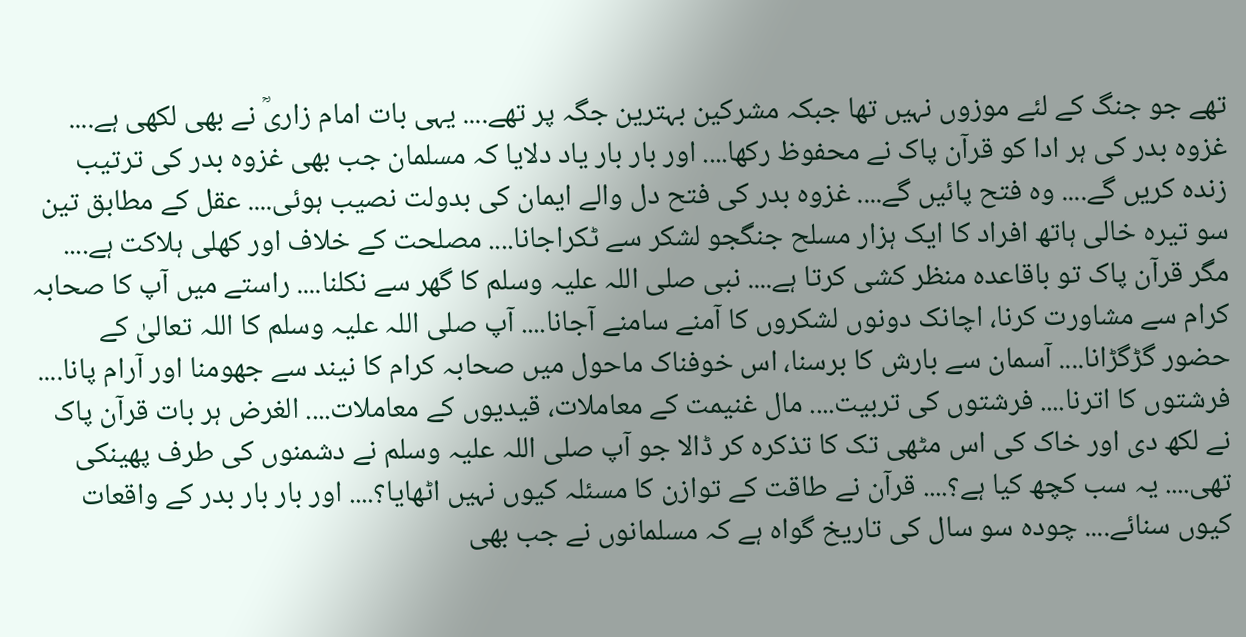تھے جو جنگ کے لئے موزوں نہیں تھا جبکہ مشرکین بہترین جگہ پر تھے.... یہی بات امام زاریؒ نے بھی لکھی ہے.... غزوہ بدر کی ہر ادا کو قرآن پاک نے محفوظ رکھا.... اور بار بار یاد دلایا کہ مسلمان جب بھی غزوہ بدر کی ترتیب زندہ کریں گے.... وہ فتح پائیں گے.... غزوہ بدر کی فتح دل والے ایمان کی بدولت نصیب ہوئی.... عقل کے مطابق تین سو تیرہ خالی ہاتھ افراد کا ایک ہزار مسلح جنگجو لشکر سے ٹکراجانا.... مصلحت کے خلاف اور کھلی ہلاکت ہے.... مگر قرآن پاک تو باقاعدہ منظر کشی کرتا ہے.... نبی صلی اللہ علیہ وسلم کا گھر سے نکلنا.... راستے میں آپ کا صحابہ کرام سے مشاورت کرنا، اچانک دونوں لشکروں کا آمنے سامنے آجانا.... آپ صلی اللہ علیہ وسلم کا اللہ تعالیٰ کے حضور گڑگڑانا.... آسمان سے بارش کا برسنا، اس خوفناک ماحول میں صحابہ کرام کا نیند سے جھومنا اور آرام پانا.... فرشتوں کا اترنا.... فرشتوں کی تربیت.... مال غنیمت کے معاملات، قیدیوں کے معاملات.... الغرض ہر بات قرآن پاک نے لکھ دی اور خاک کی اس مٹھی تک کا تذکرہ کر ڈالا جو آپ صلی اللہ علیہ وسلم نے دشمنوں کی طرف پھینکی تھی.... یہ سب کچھ کیا ہے؟.... قرآن نے طاقت کے توازن کا مسئلہ کیوں نہیں اٹھایا؟.... اور بار بار بدر کے واقعات کیوں سنائے.... چودہ سو سال کی تاریخ گواہ ہے کہ مسلمانوں نے جب بھی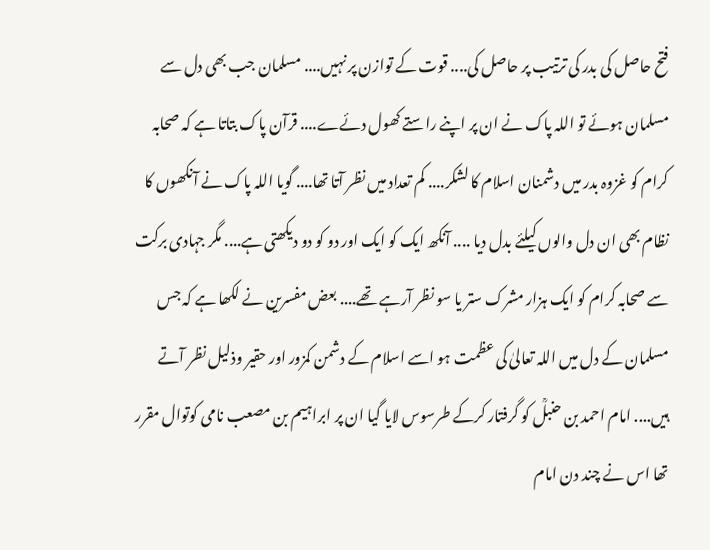فتح حاصل کی بدر کی ترتیب پر حاصل کی.... قوت کے توازن پر نہیں.... مسلمان جب بھی دل سے مسلمان ہوئے تو اللہ پاک نے ان پر اپنے راستے کھول دئےے.... قرآن پاک بتاتا ہے کہ صحابہ کرام کو غزوہ بدر میں دشمنان اسلام کا لشکر.... کم تعداد میں نظر آتا تھا.... گویا اللہ پاک نے آنکھوں کا نظام بھی ان دل والوں کیلئے بدل دیا .... آنکھ ایک کو ایک اور دو کو دو دیکھتی ہے.... مگر جہادی برکت سے صحابہ کرام کو ایک ہزار مشرک ستر یا سو نظر آرہے تھے.... بعض مفسرین نے لکھا ہے کہ جس مسلمان کے دل میں اللہ تعالیٰ کی عظمت ہو اسے اسلام کے دشمن کمزور اور حقیر وذلیل نظر آتے ہیں.... امام احمد بن حنبلؒ کو گرفتار کرکے طرسوس لایا گیا ان پر ابراہیم بن مصعب نامی کوتوال مقرر تھا اس نے چند دن امام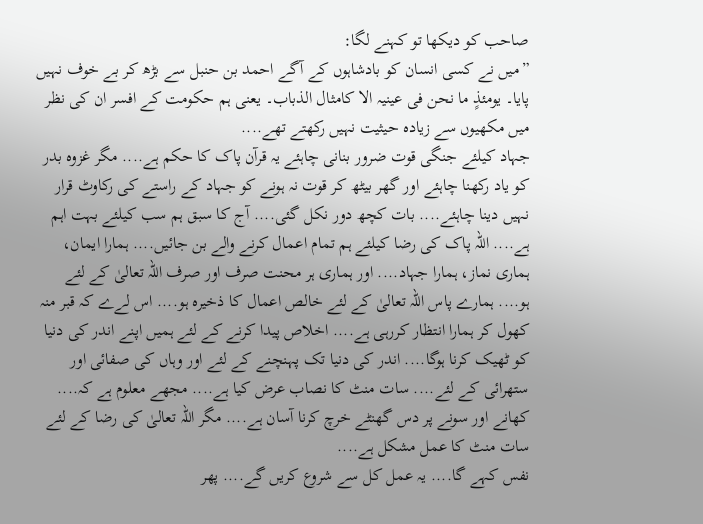صاحب کو دیکھا تو کہنے لگا:
”میں نے کسی انسان کو بادشاہوں کے آگے احمد بن حنبل سے بڑھ کر بے خوف نہیں پایا۔ یومئذٍ ما نحن فی عینیہ الا کامثال الذباب۔ یعنی ہم حکومت کے افسر ان کی نظر میں مکھیوں سے زیادہ حیثیت نہیں رکھتے تھے....
جہاد کیلئے جنگی قوت ضرور بنانی چاہئے یہ قرآن پاک کا حکم ہے.... مگر غزوہ بدر کو یاد رکھنا چاہئے اور گھر بیٹھ کر قوت نہ ہونے کو جہاد کے راستے کی رکاوٹ قرار نہیں دینا چاہئے.... بات کچھ دور نکل گئی.... آج کا سبق ہم سب کیلئے بہت اہم ہے.... اللہ پاک کی رضا کیلئے ہم تمام اعمال کرنے والے بن جائیں.... ہمارا ایمان، ہماری نماز، ہمارا جہاد.... اور ہماری ہر محنت صرف اور صرف اللہ تعالیٰ کے لئے ہو.... ہمارے پاس اللہ تعالیٰ کے لئے خالص اعمال کا ذخیرہ ہو.... اس لےے کہ قبر منہ کھول کر ہمارا انتظار کررہی ہے.... اخلاص پیدا کرنے کے لئے ہمیں اپنے اندر کی دنیا کو ٹھیک کرنا ہوگا.... اندر کی دنیا تک پہنچنے کے لئے اور وہاں کی صفائی اور ستھرائی کے لئے.... سات منٹ کا نصاب عرض کیا ہے.... مجھے معلوم ہے کہ.... کھانے اور سونے پر دس گھنٹے خرچ کرنا آسان ہے.... مگر اللہ تعالیٰ کی رضا کے لئے سات منٹ کا عمل مشکل ہے....
نفس کہے گا.... یہ عمل کل سے شروع کریں گے.... پھر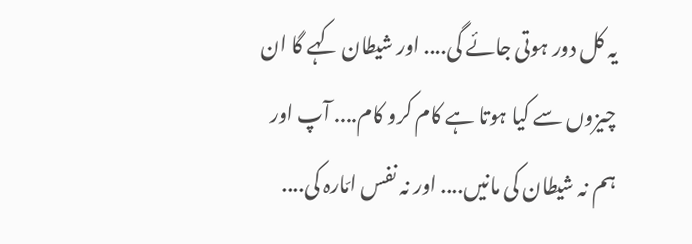یہ کل دور ہوتی جائے گی.... اور شیطان کہے گا ان چیزوں سے کیا ہوتا ہے کام کرو کام.... آپ اور ہم نہ شیطان کی مانیں.... اور نہ نفس امّارہ کی....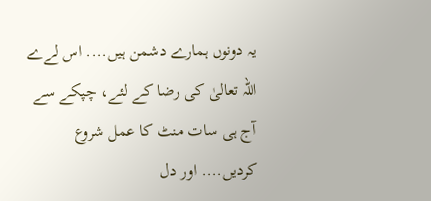یہ دونوں ہمارے دشمن ہیں.... اس لےے اللہ تعالیٰ کی رضا کے لئے، چپکے سے آج ہی سات منٹ کا عمل شروع کردیں.... اور دل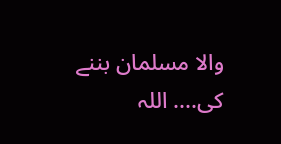والا مسلمان بننے کی.... اللہ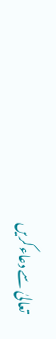تعالیٰ سے دعاءکریں